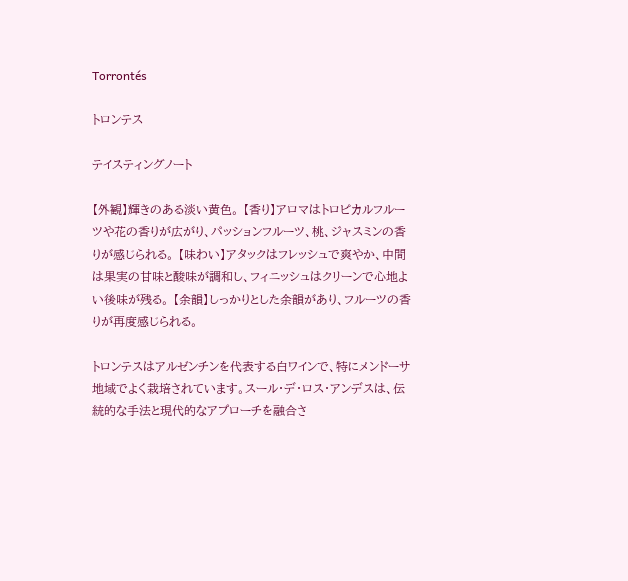Torrontés

トロンテス

テイスティングノート

【外観】輝きのある淡い黄色。 【香り】アロマはトロピカルフルーツや花の香りが広がり、パッションフルーツ、桃、ジャスミンの香りが感じられる。 【味わい】アタックはフレッシュで爽やか、中間は果実の甘味と酸味が調和し、フィニッシュはクリーンで心地よい後味が残る。 【余韻】しっかりとした余韻があり、フルーツの香りが再度感じられる。

トロンテスはアルゼンチンを代表する白ワインで、特にメンドーサ地域でよく栽培されています。スール・デ・ロス・アンデスは、伝統的な手法と現代的なアプローチを融合さ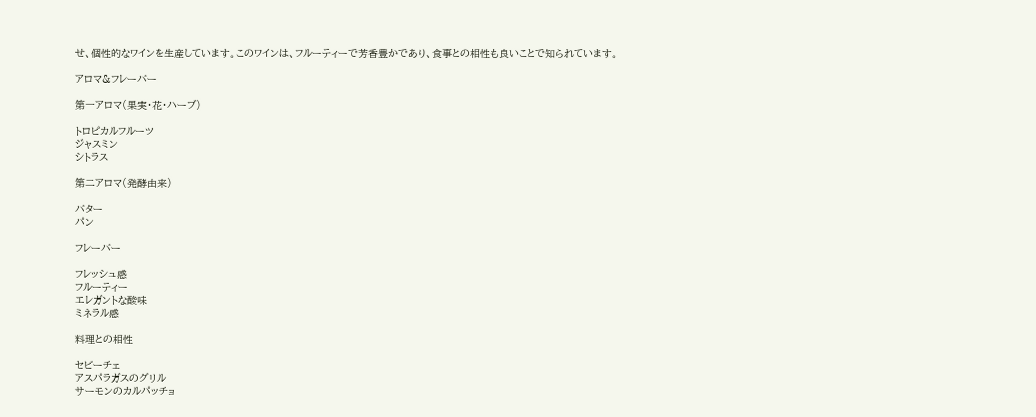せ、個性的なワインを生産しています。このワインは、フルーティーで芳香豊かであり、食事との相性も良いことで知られています。

アロマ&フレーバー

第一アロマ(果実・花・ハーブ)

トロピカルフルーツ
ジャスミン
シトラス

第二アロマ(発酵由来)

バター
パン

フレーバー

フレッシュ感
フルーティー
エレガントな酸味
ミネラル感

料理との相性

セビーチェ
アスパラガスのグリル
サーモンのカルパッチョ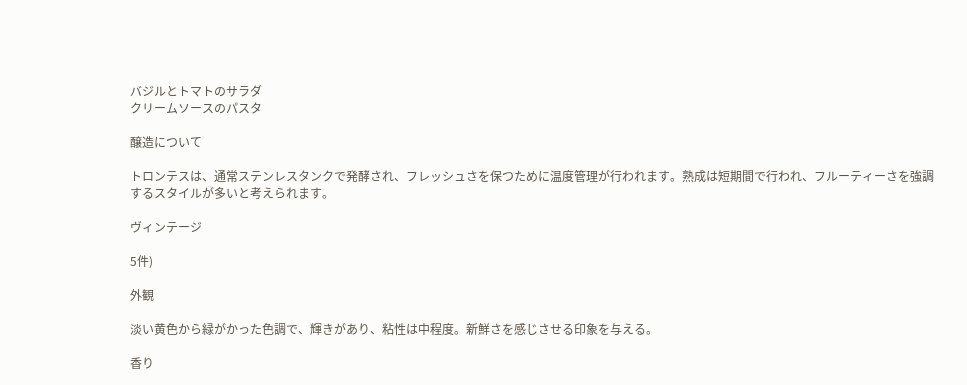バジルとトマトのサラダ
クリームソースのパスタ

醸造について

トロンテスは、通常ステンレスタンクで発酵され、フレッシュさを保つために温度管理が行われます。熟成は短期間で行われ、フルーティーさを強調するスタイルが多いと考えられます。

ヴィンテージ

5件)

外観

淡い黄色から緑がかった色調で、輝きがあり、粘性は中程度。新鮮さを感じさせる印象を与える。

香り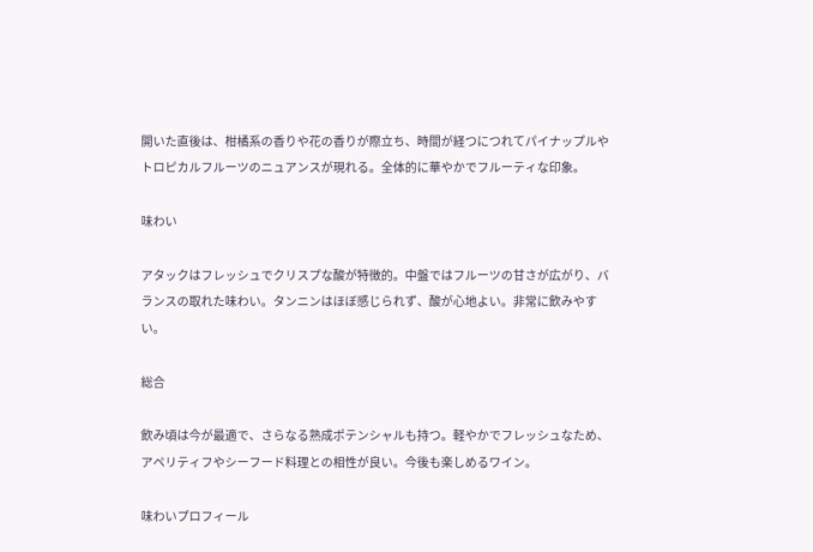開いた直後は、柑橘系の香りや花の香りが際立ち、時間が経つにつれてパイナップルやトロピカルフルーツのニュアンスが現れる。全体的に華やかでフルーティな印象。

味わい

アタックはフレッシュでクリスプな酸が特徴的。中盤ではフルーツの甘さが広がり、バランスの取れた味わい。タンニンはほぼ感じられず、酸が心地よい。非常に飲みやすい。

総合

飲み頃は今が最適で、さらなる熟成ポテンシャルも持つ。軽やかでフレッシュなため、アペリティフやシーフード料理との相性が良い。今後も楽しめるワイン。

味わいプロフィール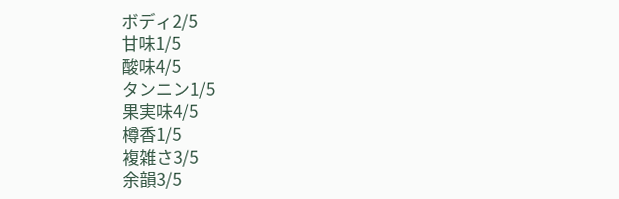ボディ2/5
甘味1/5
酸味4/5
タンニン1/5
果実味4/5
樽香1/5
複雑さ3/5
余韻3/5